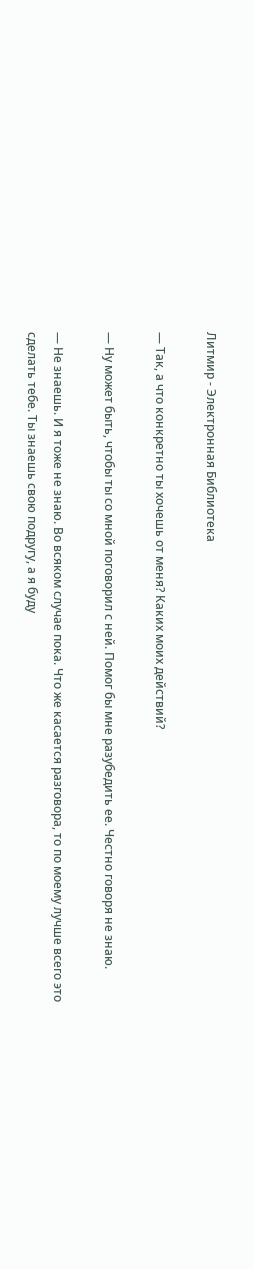Литмир - Электронная Библиотека

— Так, а что конкретно ты хочешь от меня? Каких моих действий?

— Ну может быть, чтобы ты со мной поговорил с ней. Помог бы мне разубедить ее. Честно говоря не знаю.

— Не знаешь. И я тоже не знаю. Во всяком случае пока. Что же касается разговора, то по моему лучше всего это сделать тебе. Ты знаешь свою подругу, а я буду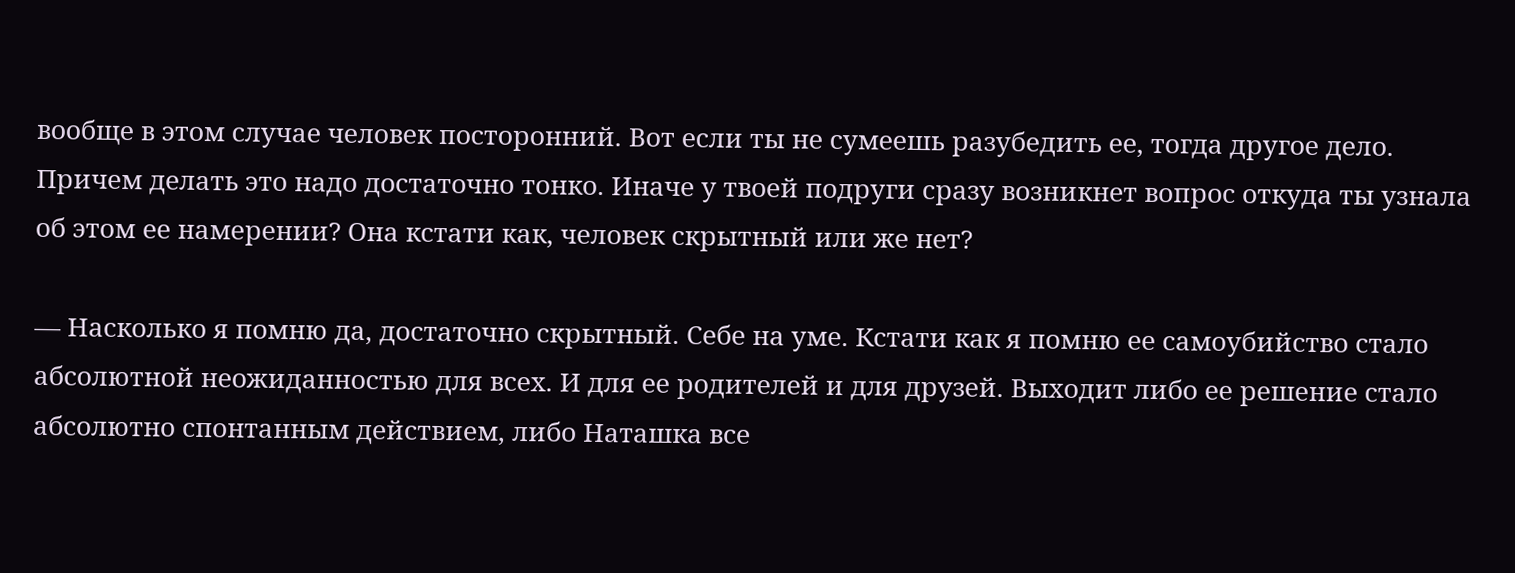вообще в этом случае человек посторонний. Вот если ты не сумеешь разубедить ее, тогда другое дело. Причем делать это надо достаточно тонко. Иначе у твоей подруги сразу возникнет вопрос откуда ты узнала об этом ее намерении? Она кстати как, человек скрытный или же нет?

— Насколько я помню да, достаточно скрытный. Себе на уме. Кстати как я помню ее самоубийство стало абсолютной неожиданностью для всех. И для ее родителей и для друзей. Выходит либо ее решение стало абсолютно спонтанным действием, либо Наташка все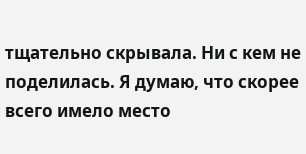тщательно скрывала. Ни с кем не поделилась. Я думаю, что скорее всего имело место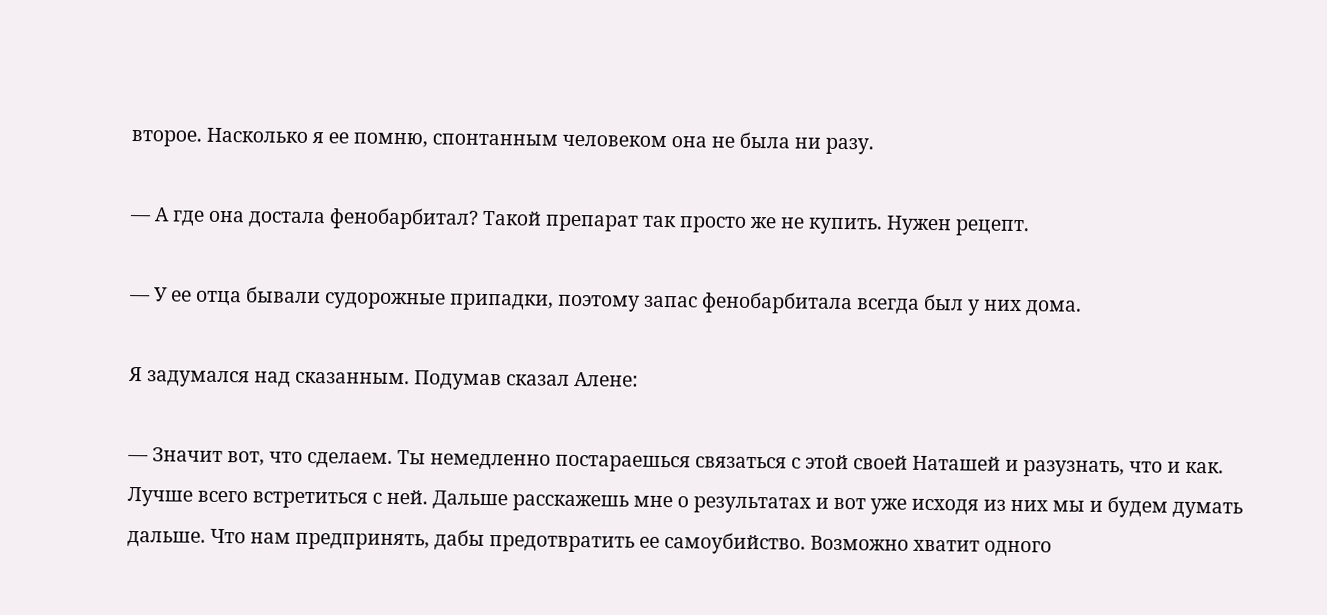второе. Насколько я ее помню, спонтанным человеком она не была ни разу.

— А где она достала фенобарбитал? Такой препарат так просто же не купить. Нужен рецепт.

— У ее отца бывали судорожные припадки, поэтому запас фенобарбитала всегда был у них дома.

Я задумался над сказанным. Подумав сказал Алене:

— Значит вот, что сделаем. Ты немедленно постараешься связаться с этой своей Наташей и разузнать, что и как. Лучше всего встретиться с ней. Дальше расскажешь мне о результатах и вот уже исходя из них мы и будем думать дальше. Что нам предпринять, дабы предотвратить ее самоубийство. Возможно хватит одного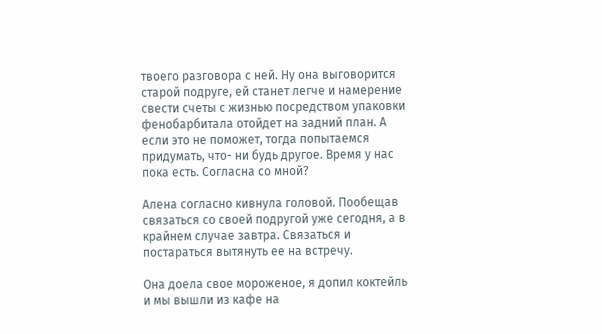твоего разговора с ней. Ну она выговорится старой подруге, ей станет легче и намерение свести счеты с жизнью посредством упаковки фенобарбитала отойдет на задний план. А если это не поможет, тогда попытаемся придумать, что- ни будь другое. Время у нас пока есть. Согласна со мной?

Алена согласно кивнула головой. Пообещав связаться со своей подругой уже сегодня, а в крайнем случае завтра. Связаться и постараться вытянуть ее на встречу.

Она доела свое мороженое, я допил коктейль и мы вышли из кафе на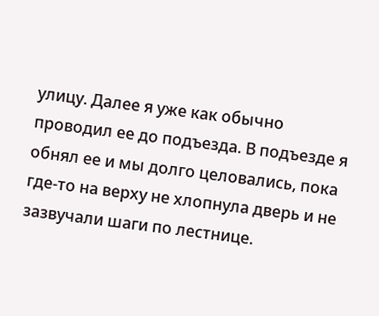улицу. Далее я уже как обычно проводил ее до подъезда. В подъезде я обнял ее и мы долго целовались, пока где-то на верху не хлопнула дверь и не зазвучали шаги по лестнице.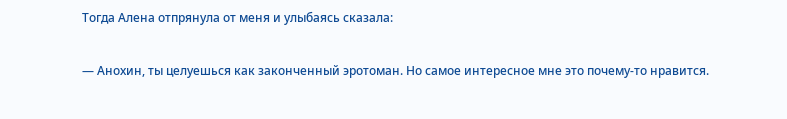Тогда Алена отпрянула от меня и улыбаясь сказала:

— Анохин, ты целуешься как законченный эротоман. Но самое интересное мне это почему-то нравится.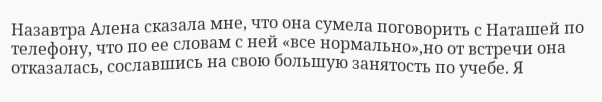Назавтра Алена сказала мне, что она сумела поговорить с Наташей по телефону, что по ее словам с ней «все нормально»,но от встречи она отказалась, сославшись на свою большую занятость по учебе. Я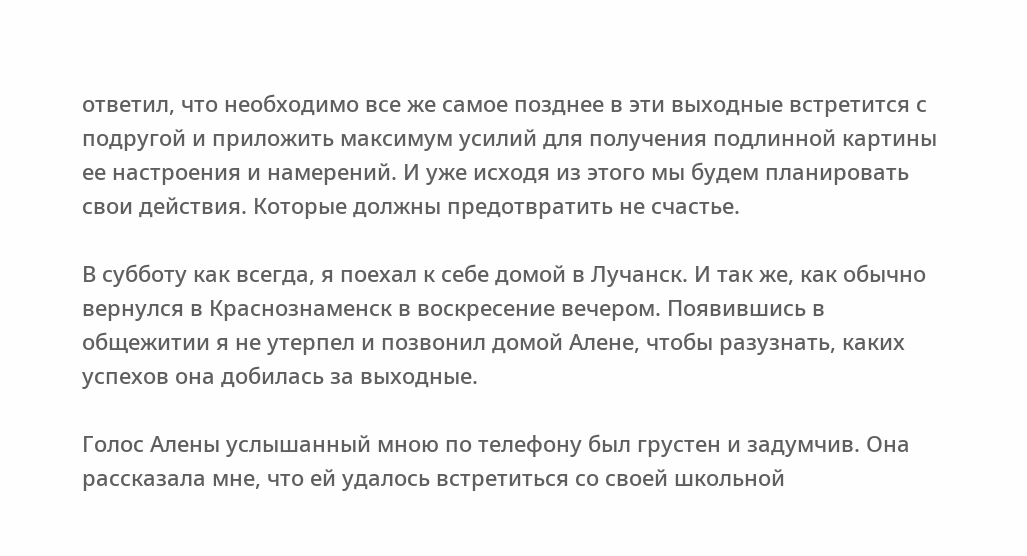ответил, что необходимо все же самое позднее в эти выходные встретится с подругой и приложить максимум усилий для получения подлинной картины ее настроения и намерений. И уже исходя из этого мы будем планировать свои действия. Которые должны предотвратить не счастье.

В субботу как всегда, я поехал к себе домой в Лучанск. И так же, как обычно вернулся в Краснознаменск в воскресение вечером. Появившись в общежитии я не утерпел и позвонил домой Алене, чтобы разузнать, каких успехов она добилась за выходные.

Голос Алены услышанный мною по телефону был грустен и задумчив. Она рассказала мне, что ей удалось встретиться со своей школьной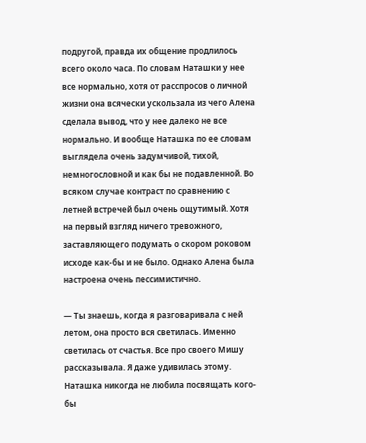подругой, правда их общение продлилось всего около часа. По словам Наташки у нее все нормально, хотя от расспросов о личной жизни она всячески ускользала из чего Алена сделала вывод, что у нее далеко не все нормально. И вообще Наташка по ее словам выглядела очень задумчивой, тихой, немногословной и как бы не подавленной. Во всяком случае контраст по сравнению с летней встречей был очень ощутимый. Хотя на первый взгляд ничего тревожного, заставляющего подумать о скором роковом исходе как-бы и не было. Однако Алена была настроена очень пессимистично.

— Ты знаешь, когда я разговаривала с ней летом, она просто вся светилась. Именно светилась от счастья. Все про своего Мишу рассказывала. Я даже удивилась этому. Наташка никогда не любила посвящать кого-бы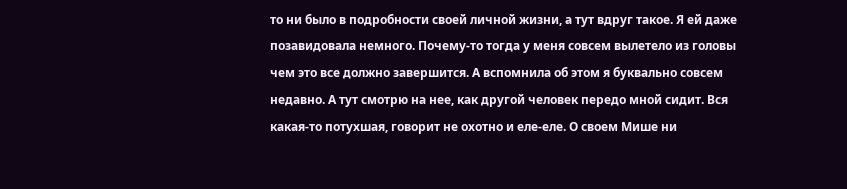то ни было в подробности своей личной жизни, а тут вдруг такое. Я ей даже позавидовала немного. Почему-то тогда у меня совсем вылетело из головы чем это все должно завершится. А вспомнила об этом я буквально совсем недавно. А тут смотрю на нее, как другой человек передо мной сидит. Вся какая-то потухшая, говорит не охотно и еле-еле. О своем Мише ни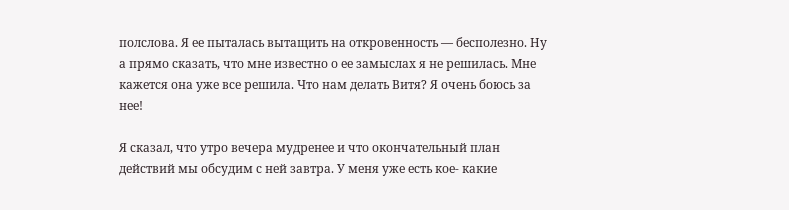полслова. Я ее пыталась вытащить на откровенность — бесполезно. Ну а прямо сказать, что мне известно о ее замыслах я не решилась. Мне кажется она уже все решила. Что нам делать Витя? Я очень боюсь за нее!

Я сказал, что утро вечера мудренее и что окончательный план действий мы обсудим с ней завтра. У меня уже есть кое- какие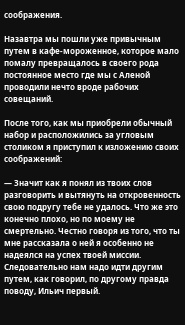соображения.

Назавтра мы пошли уже привычным путем в кафе-мороженное, которое мало помалу превращалось в своего рода постоянное место где мы с Аленой проводили нечто вроде рабочих совещаний.

После того, как мы приобрели обычный набор и расположились за угловым столиком я приступил к изложению своих соображений:

— Значит как я понял из твоих слов разговорить и вытянуть на откровенность свою подругу тебе не удалось. Что же это конечно плохо, но по моему не смертельно. Честно говоря из того, что ты мне рассказала о ней я особенно не надеялся на успех твоей миссии. Следовательно нам надо идти другим путем, как говорил, по другому правда поводу, Ильич первый.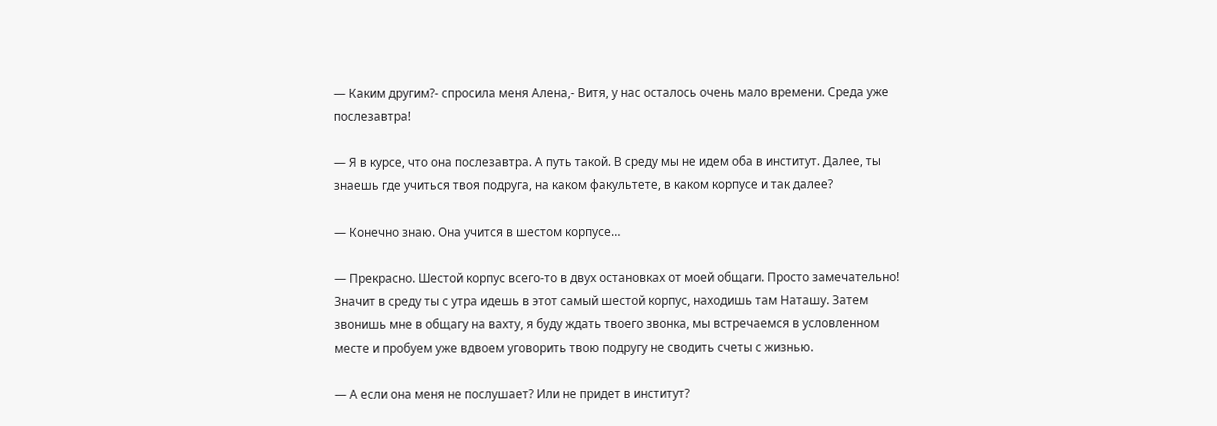— Каким другим?- спросила меня Алена,- Витя, у нас осталось очень мало времени. Среда уже послезавтра!

— Я в курсе, что она послезавтра. А путь такой. В среду мы не идем оба в институт. Далее, ты знаешь где учиться твоя подруга, на каком факультете, в каком корпусе и так далее?

— Конечно знаю. Она учится в шестом корпусе…

— Прекрасно. Шестой корпус всего-то в двух остановках от моей общаги. Просто замечательно! Значит в среду ты с утра идешь в этот самый шестой корпус, находишь там Наташу. Затем звонишь мне в общагу на вахту, я буду ждать твоего звонка, мы встречаемся в условленном месте и пробуем уже вдвоем уговорить твою подругу не сводить счеты с жизнью.

— А если она меня не послушает? Или не придет в институт?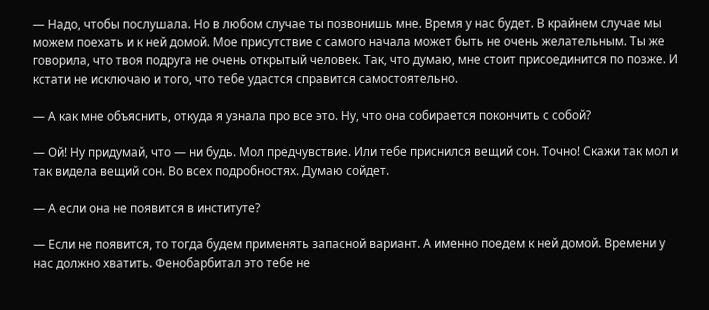— Надо, чтобы послушала. Но в любом случае ты позвонишь мне. Время у нас будет. В крайнем случае мы можем поехать и к ней домой. Мое присутствие с самого начала может быть не очень желательным. Ты же говорила, что твоя подруга не очень открытый человек. Так, что думаю, мне стоит присоединится по позже. И кстати не исключаю и того, что тебе удастся справится самостоятельно.

— А как мне объяснить, откуда я узнала про все это. Ну, что она собирается покончить с собой?

— Ой! Ну придумай, что — ни будь. Мол предчувствие. Или тебе приснился вещий сон. Точно! Скажи так мол и так видела вещий сон. Во всех подробностях. Думаю сойдет.

— А если она не появится в институте?

— Если не появится, то тогда будем применять запасной вариант. А именно поедем к ней домой. Времени у нас должно хватить. Фенобарбитал это тебе не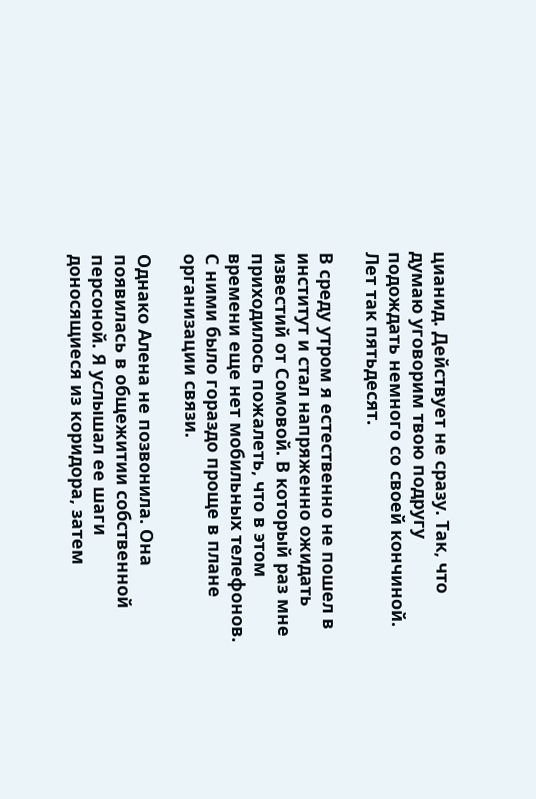цианид. Действует не сразу. Так, что думаю уговорим твою подругу подождать немного со своей кончиной. Лет так пятьдесят.

В среду утром я естественно не пошел в институт и стал напряженно ожидать известий от Сомовой. В который раз мне приходилось пожалеть, что в этом времени еще нет мобильных телефонов. С ними было гораздо проще в плане организации связи.

Однако Алена не позвонила. Она появилась в общежитии собственной персоной. Я услышал ее шаги доносящиеся из коридора, затем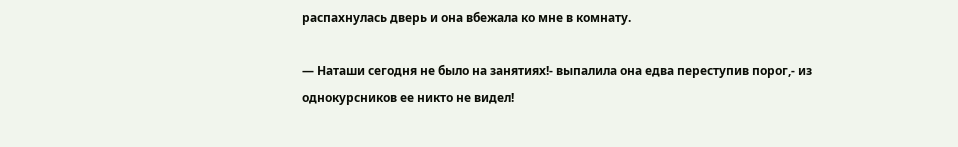распахнулась дверь и она вбежала ко мне в комнату.

— Наташи сегодня не было на занятиях!- выпалила она едва переступив порог,- из однокурсников ее никто не видел!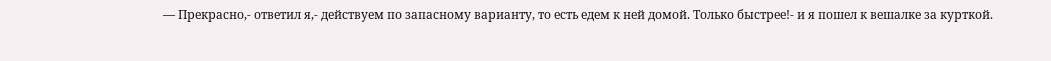— Прекрасно,- ответил я,- действуем по запасному варианту, то есть едем к ней домой. Только быстрее!- и я пошел к вешалке за курткой.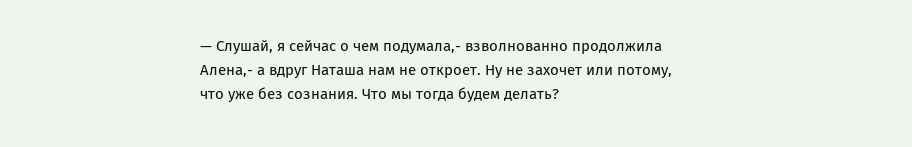— Слушай, я сейчас о чем подумала,- взволнованно продолжила Алена,- а вдруг Наташа нам не откроет. Ну не захочет или потому, что уже без сознания. Что мы тогда будем делать?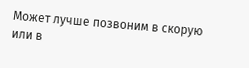Может лучше позвоним в скорую или в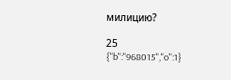милицию?

25
{"b":"968015","o":1}